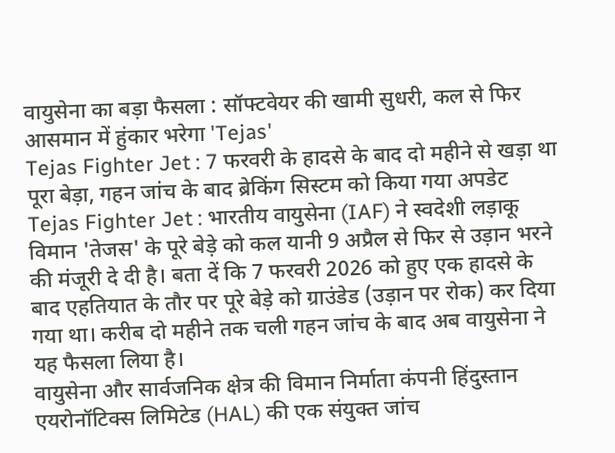वायुसेना का बड़ा फैसला : सॉफ्टवेयर की खामी सुधरी, कल से फिर आसमान में हुंकार भरेगा 'Tejas'
Tejas Fighter Jet : 7 फरवरी के हादसे के बाद दो महीने से खड़ा था पूरा बेड़ा, गहन जांच के बाद ब्रेकिंग सिस्टम को किया गया अपडेट
Tejas Fighter Jet : भारतीय वायुसेना (IAF) ने स्वदेशी लड़ाकू विमान 'तेजस' के पूरे बेड़े को कल यानी 9 अप्रैल से फिर से उड़ान भरने की मंजूरी दे दी है। बता दें कि 7 फरवरी 2026 को हुए एक हादसे के बाद एहतियात के तौर पर पूरे बेड़े को ग्राउंडेड (उड़ान पर रोक) कर दिया गया था। करीब दो महीने तक चली गहन जांच के बाद अब वायुसेना ने यह फैसला लिया है।
वायुसेना और सार्वजनिक क्षेत्र की विमान निर्माता कंपनी हिंदुस्तान एयरोनॉटिक्स लिमिटेड (HAL) की एक संयुक्त जांच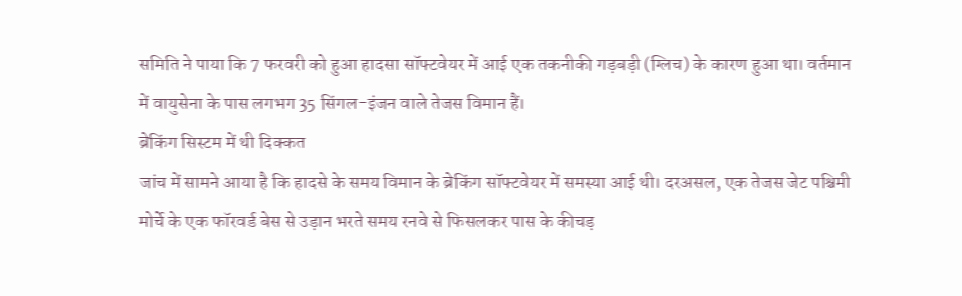समिति ने पाया कि 7 फरवरी को हुआ हादसा सॉफ्टवेयर में आई एक तकनीकी गड़बड़ी (ग्लिच) के कारण हुआ था। वर्तमान में वायुसेना के पास लगभग 35 सिंगल-इंजन वाले तेजस विमान हैं।
ब्रेकिंग सिस्टम में थी दिक्कत
जांच में सामने आया है कि हादसे के समय विमान के ब्रेकिंग सॉफ्टवेयर में समस्या आई थी। दरअसल, एक तेजस जेट पश्चिमी मोर्चे के एक फॉरवर्ड बेस से उड़ान भरते समय रनवे से फिसलकर पास के कीचड़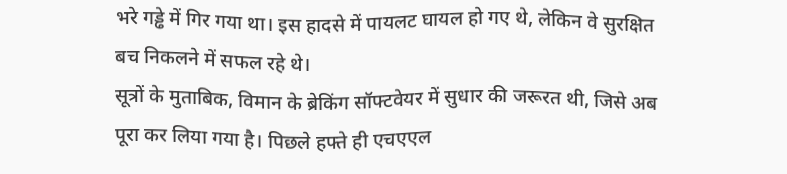भरे गड्ढे में गिर गया था। इस हादसे में पायलट घायल हो गए थे, लेकिन वे सुरक्षित बच निकलने में सफल रहे थे।
सूत्रों के मुताबिक, विमान के ब्रेकिंग सॉफ्टवेयर में सुधार की जरूरत थी, जिसे अब पूरा कर लिया गया है। पिछले हफ्ते ही एचएएल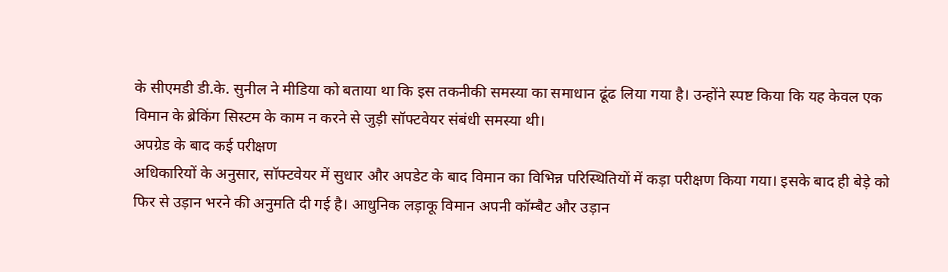के सीएमडी डी.के. सुनील ने मीडिया को बताया था कि इस तकनीकी समस्या का समाधान ढूंढ लिया गया है। उन्होंने स्पष्ट किया कि यह केवल एक विमान के ब्रेकिंग सिस्टम के काम न करने से जुड़ी सॉफ्टवेयर संबंधी समस्या थी।
अपग्रेड के बाद कई परीक्षण
अधिकारियों के अनुसार, सॉफ्टवेयर में सुधार और अपडेट के बाद विमान का विभिन्न परिस्थितियों में कड़ा परीक्षण किया गया। इसके बाद ही बेड़े को फिर से उड़ान भरने की अनुमति दी गई है। आधुनिक लड़ाकू विमान अपनी कॉम्बैट और उड़ान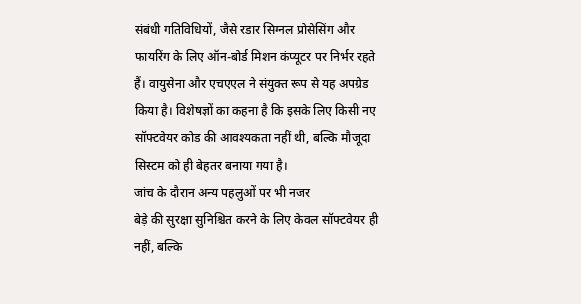संबंधी गतिविधियों, जैसे रडार सिग्नल प्रोसेसिंग और फायरिंग के लिए ऑन-बोर्ड मिशन कंप्यूटर पर निर्भर रहते हैं। वायुसेना और एचएएल ने संयुक्त रूप से यह अपग्रेड किया है। विशेषज्ञों का कहना है कि इसके लिए किसी नए सॉफ्टवेयर कोड की आवश्यकता नहीं थी, बल्कि मौजूदा सिस्टम को ही बेहतर बनाया गया है।
जांच के दौरान अन्य पहलुओं पर भी नजर
बेड़े की सुरक्षा सुनिश्चित करने के लिए केवल सॉफ्टवेयर ही नहीं, बल्कि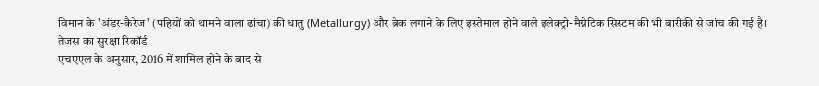विमान के 'अंडर-कैरेज' (पहियों को थामने वाला ढांचा) की धातु (Metallurgy) और ब्रेक लगाने के लिए इस्तेमाल होने वाले इलेक्ट्रो-मैग्नेटिक सिस्टम की भी बारीकी से जांच की गई है।
तेजस का सुरक्षा रिकॉर्ड
एचएएल के अनुसार, 2016 में शामिल होने के बाद से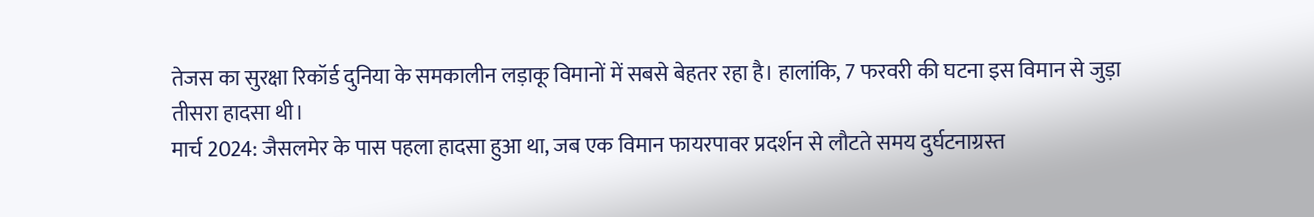तेजस का सुरक्षा रिकॉर्ड दुनिया के समकालीन लड़ाकू विमानों में सबसे बेहतर रहा है। हालांकि, 7 फरवरी की घटना इस विमान से जुड़ा तीसरा हादसा थी।
मार्च 2024: जैसलमेर के पास पहला हादसा हुआ था, जब एक विमान फायरपावर प्रदर्शन से लौटते समय दुर्घटनाग्रस्त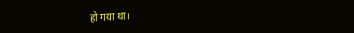हो गया था।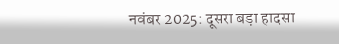नवंबर 2025: दूसरा बड़ा हादसा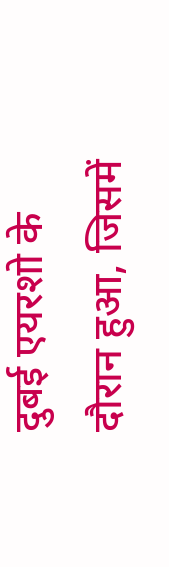दुबई एयरशो के दौरान हुआ, जिसमें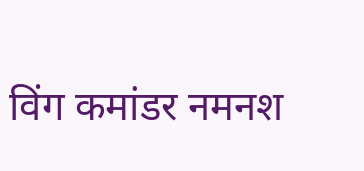विंग कमांडर नमनश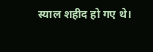स्याल शहीद हो गए थे।